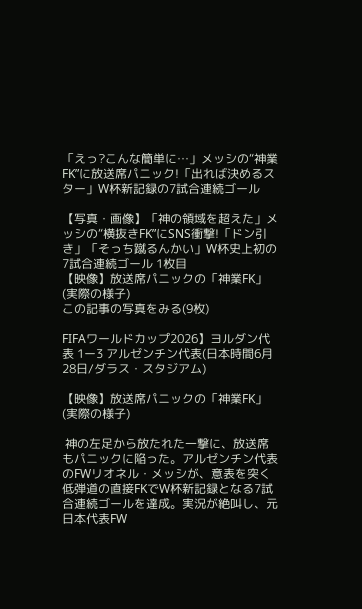「えっ?こんな簡単に…」メッシの“神業FK”に放送席パニック!「出れば決めるスター」W杯新記録の7試合連続ゴール

【写真・画像】「神の領域を超えた」メッシの“横抜きFK”にSNS衝撃!「ドン引き」「そっち蹴るんかい」W杯史上初の7試合連続ゴール 1枚目
【映像】放送席パニックの「神業FK」(実際の様子)
この記事の写真をみる(9枚)

FIFAワールドカップ2026】ヨルダン代表 1ー3 アルゼンチン代表(日本時間6月28日/ダラス・スタジアム)

【映像】放送席パニックの「神業FK」(実際の様子)

 神の左足から放たれた一撃に、放送席もパニックに陥った。アルゼンチン代表のFWリオネル・メッシが、意表を突く低弾道の直接FKでW杯新記録となる7試合連続ゴールを達成。実況が絶叫し、元日本代表FW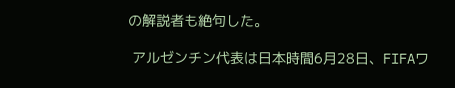の解説者も絶句した。

 アルゼンチン代表は日本時間6月28日、FIFAワ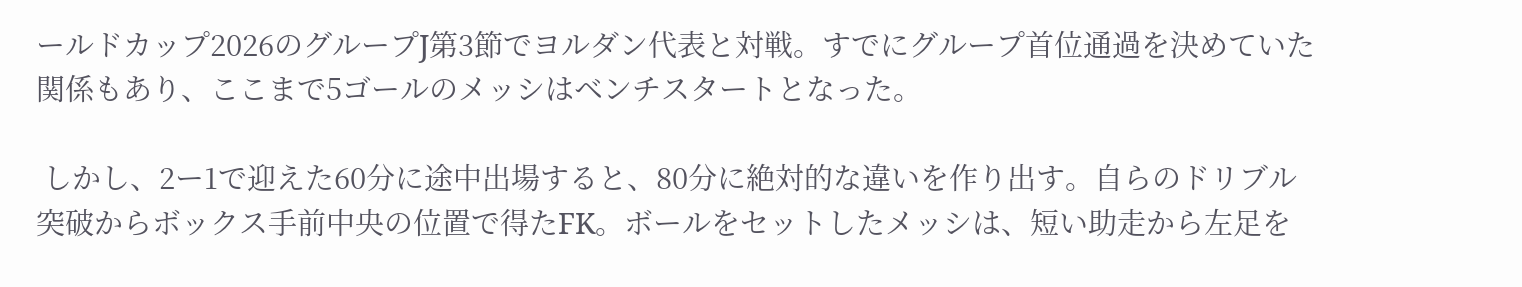ールドカップ2026のグループJ第3節でヨルダン代表と対戦。すでにグループ首位通過を決めていた関係もあり、ここまで5ゴールのメッシはベンチスタートとなった。

 しかし、2ー1で迎えた60分に途中出場すると、80分に絶対的な違いを作り出す。自らのドリブル突破からボックス手前中央の位置で得たFK。ボールをセットしたメッシは、短い助走から左足を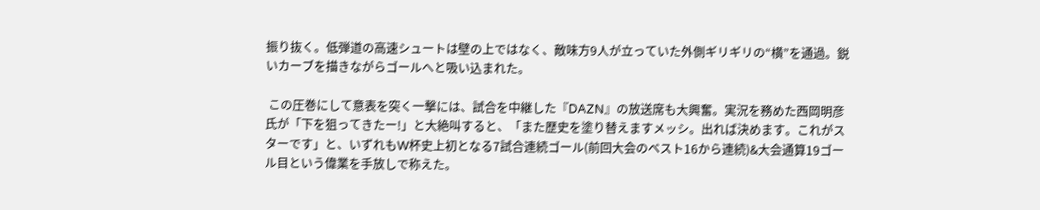振り抜く。低弾道の高速シュートは壁の上ではなく、敵味方9人が立っていた外側ギリギリの“横”を通過。鋭いカーブを描きながらゴールへと吸い込まれた。

 この圧巻にして意表を突く一撃には、試合を中継した『DAZN』の放送席も大興奮。実況を務めた西岡明彦氏が「下を狙ってきたー!」と大絶叫すると、「また歴史を塗り替えますメッシ。出れば決めます。これがスターです」と、いずれもW杯史上初となる7試合連続ゴール(前回大会のベスト16から連続)&大会通算19ゴール目という偉業を手放しで称えた。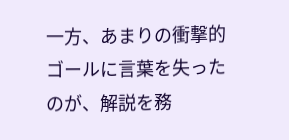一方、あまりの衝撃的ゴールに言葉を失ったのが、解説を務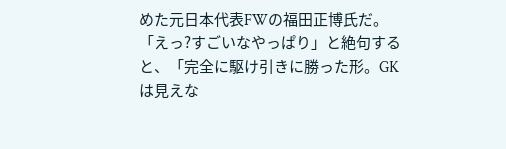めた元日本代表FWの福田正博氏だ。「えっ?すごいなやっぱり」と絶句すると、「完全に駆け引きに勝った形。GKは見えな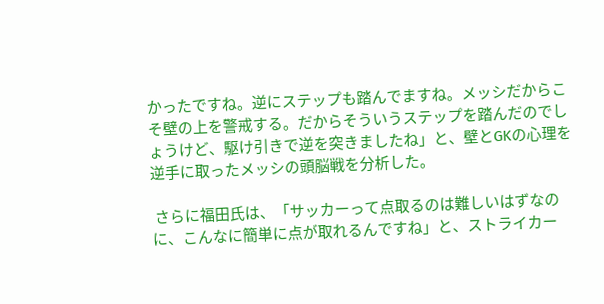かったですね。逆にステップも踏んでますね。メッシだからこそ壁の上を警戒する。だからそういうステップを踏んだのでしょうけど、駆け引きで逆を突きましたね」と、壁とGKの心理を逆手に取ったメッシの頭脳戦を分析した。

 さらに福田氏は、「サッカーって点取るのは難しいはずなのに、こんなに簡単に点が取れるんですね」と、ストライカー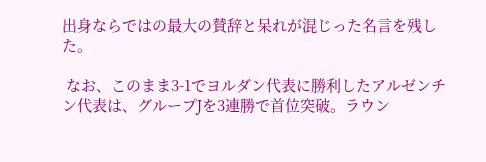出身ならではの最大の賛辞と呆れが混じった名言を残した。

 なお、このまま3-1でヨルダン代表に勝利したアルゼンチン代表は、グループJを3連勝で首位突破。ラウン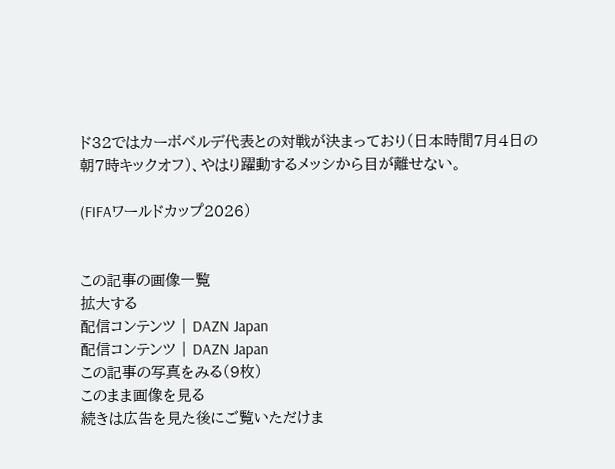ド32ではカーボベルデ代表との対戦が決まっており(日本時間7月4日の朝7時キックオフ)、やはり躍動するメッシから目が離せない。

(FIFAワールドカップ2026)


この記事の画像一覧
拡大する
配信コンテンツ | DAZN Japan
配信コンテンツ | DAZN Japan
この記事の写真をみる(9枚)
このまま画像を見る
続きは広告を見た後にご覧いただけま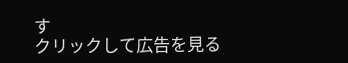す
クリックして広告を見る